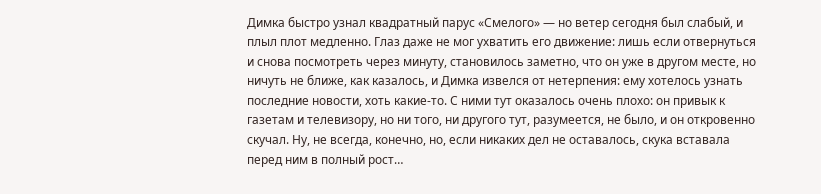Димка быстро узнал квадратный парус «Смелого» — но ветер сегодня был слабый, и плыл плот медленно. Глаз даже не мог ухватить его движение: лишь если отвернуться и снова посмотреть через минуту, становилось заметно, что он уже в другом месте, но ничуть не ближе, как казалось, и Димка извелся от нетерпения: ему хотелось узнать последние новости, хоть какие-то. С ними тут оказалось очень плохо: он привык к газетам и телевизору, но ни того, ни другого тут, разумеется, не было, и он откровенно скучал. Ну, не всегда, конечно, но, если никаких дел не оставалось, скука вставала перед ним в полный рост…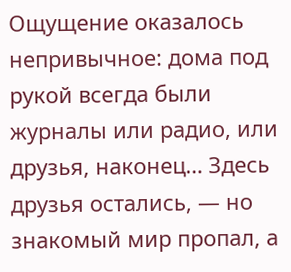Ощущение оказалось непривычное: дома под рукой всегда были журналы или радио, или друзья, наконец… Здесь друзья остались, — но знакомый мир пропал, а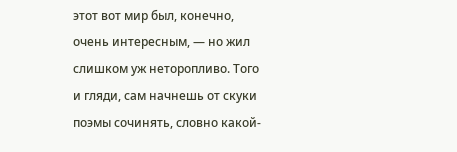этот вот мир был, конечно, очень интересным, — но жил слишком уж неторопливо. Того и гляди, сам начнешь от скуки поэмы сочинять, словно какой-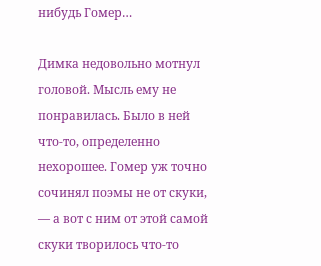нибудь Гомер…

Димка недовольно мотнул головой. Мысль ему не понравилась. Было в ней что-то, определенно нехорошее. Гомер уж точно сочинял поэмы не от скуки, — а вот с ним от этой самой скуки творилось что-то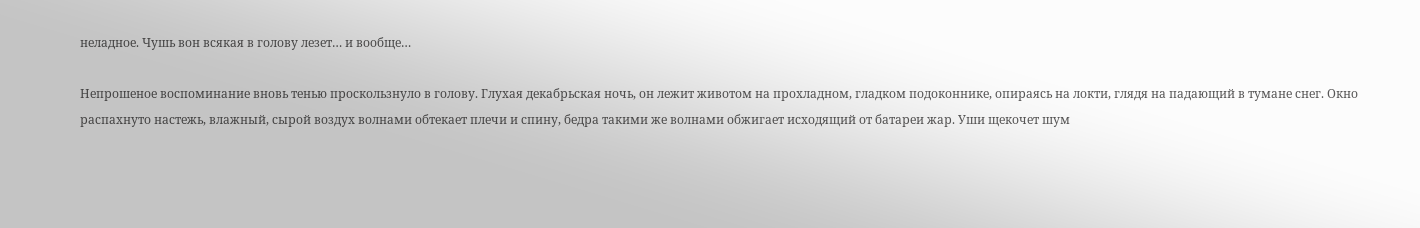неладное. Чушь вон всякая в голову лезет… и вообще…

Непрошеное воспоминание вновь тенью проскользнуло в голову. Глухая декабрьская ночь, он лежит животом на прохладном, гладком подоконнике, опираясь на локти, глядя на падающий в тумане снег. Окно распахнуто настежь, влажный, сырой воздух волнами обтекает плечи и спину, бедра такими же волнами обжигает исходящий от батареи жар. Уши щекочет шум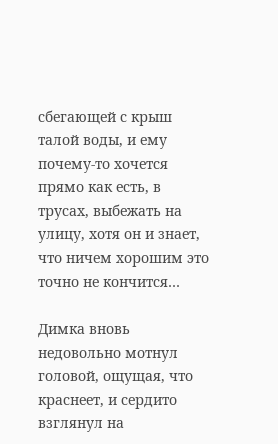сбегающей с крыш талой воды, и ему почему-то хочется прямо как есть, в трусах, выбежать на улицу, хотя он и знает, что ничем хорошим это точно не кончится…

Димка вновь недовольно мотнул головой, ощущая, что краснеет, и сердито взглянул на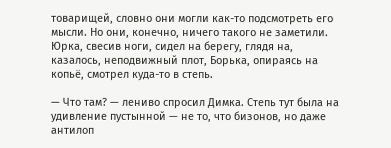товарищей, словно они могли как-то подсмотреть его мысли. Но они, конечно, ничего такого не заметили. Юрка, свесив ноги, сидел на берегу, глядя на, казалось, неподвижный плот, Борька, опираясь на копьё, смотрел куда-то в степь.

— Что там? — лениво спросил Димка. Степь тут была на удивление пустынной — не то, что бизонов, но даже антилоп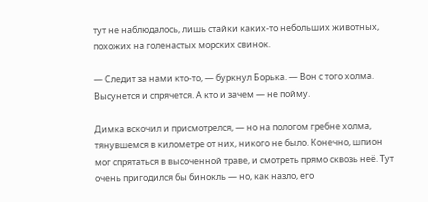тут не наблюдалось, лишь стайки каких-то небольших животных, похожих на голенастых морских свинок.

— Следит за нами кто-то, — буркнул Борька. — Вон с того холма. Высунется и спрячется. А кто и зачем — не пойму.

Димка вскочил и присмотрелся, — но на пологом гребне холма, тянувшемся в километре от них, никого не было. Конечно, шпион мог спрятаться в высоченной траве, и смотреть прямо сквозь неё. Тут очень пригодился бы бинокль — но, как назло, его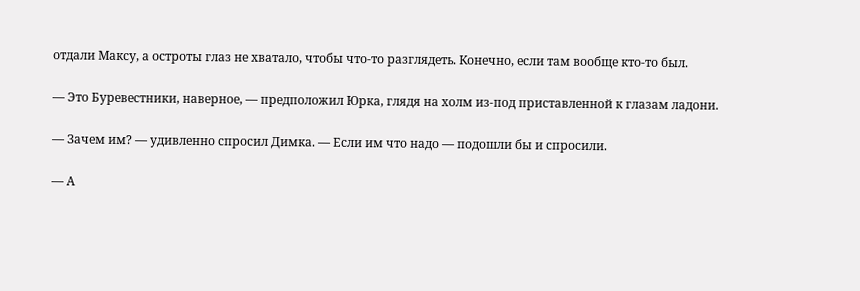отдали Максу, а остроты глаз не хватало, чтобы что-то разглядеть. Конечно, если там вообще кто-то был.

— Это Буревестники, наверное, — предположил Юрка, глядя на холм из-под приставленной к глазам ладони.

— Зачем им? — удивленно спросил Димка. — Если им что надо — подошли бы и спросили.

— А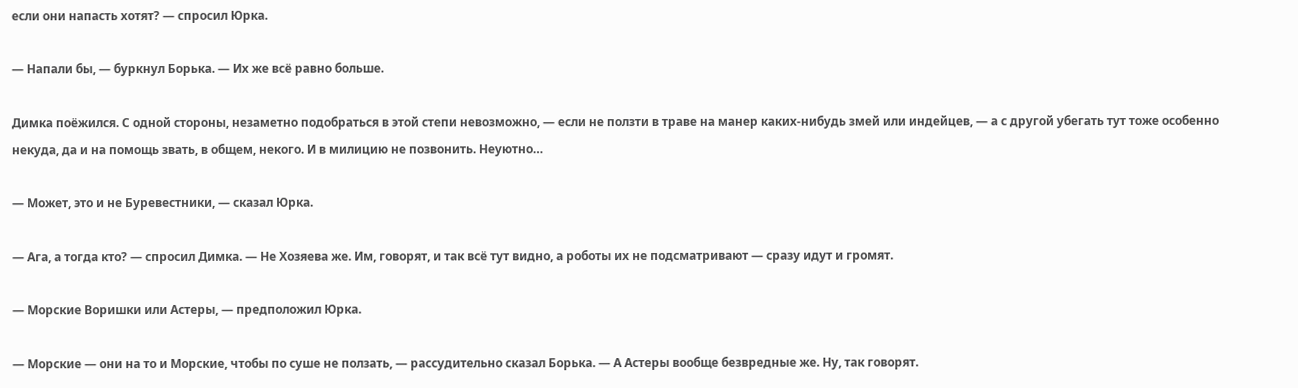если они напасть хотят? — спросил Юрка.

— Напали бы, — буркнул Борька. — Их же всё равно больше.

Димка поёжился. С одной стороны, незаметно подобраться в этой степи невозможно, — если не ползти в траве на манер каких-нибудь змей или индейцев, — а с другой убегать тут тоже особенно некуда, да и на помощь звать, в общем, некого. И в милицию не позвонить. Неуютно…

— Может, это и не Буревестники, — сказал Юрка.

— Ага, а тогда кто? — спросил Димка. — Не Хозяева же. Им, говорят, и так всё тут видно, а роботы их не подсматривают — сразу идут и громят.

— Морские Воришки или Астеры, — предположил Юрка.

— Морские — они на то и Морские, чтобы по суше не ползать, — рассудительно сказал Борька. — А Астеры вообще безвредные же. Ну, так говорят.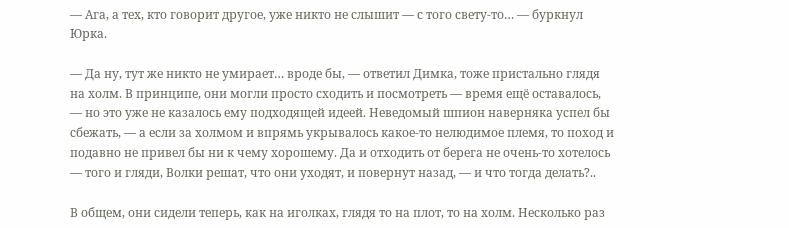— Ага, а тех, кто говорит другое, уже никто не слышит — с того свету-то… — буркнул Юрка.

— Да ну, тут же никто не умирает… вроде бы, — ответил Димка, тоже пристально глядя на холм. В принципе, они могли просто сходить и посмотреть — время ещё оставалось, — но это уже не казалось ему подходящей идеей. Неведомый шпион наверняка успел бы сбежать, — а если за холмом и впрямь укрывалось какое-то нелюдимое племя, то поход и подавно не привел бы ни к чему хорошему. Да и отходить от берега не очень-то хотелось — того и гляди, Волки решат, что они уходят, и повернут назад, — и что тогда делать?..

В общем, они сидели теперь, как на иголках, глядя то на плот, то на холм. Несколько раз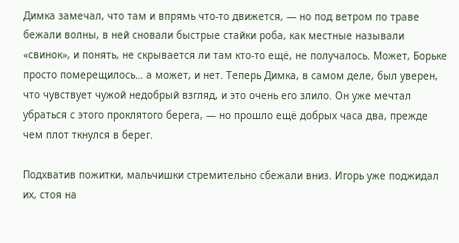Димка замечал, что там и впрямь что-то движется, — но под ветром по траве бежали волны, в ней сновали быстрые стайки роба, как местные называли «свинок», и понять, не скрывается ли там кто-то ещё, не получалось. Может, Борьке просто померещилось… а может, и нет. Теперь Димка, в самом деле, был уверен, что чувствует чужой недобрый взгляд, и это очень его злило. Он уже мечтал убраться с этого проклятого берега, — но прошло ещё добрых часа два, прежде чем плот ткнулся в берег.

Подхватив пожитки, мальчишки стремительно сбежали вниз. Игорь уже поджидал их, стоя на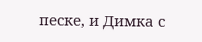песке, и Димка с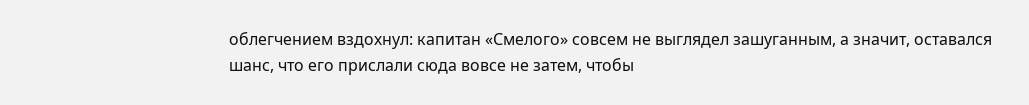облегчением вздохнул: капитан «Смелого» совсем не выглядел зашуганным, а значит, оставался шанс, что его прислали сюда вовсе не затем, чтобы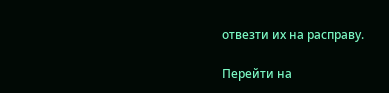отвезти их на расправу.

Перейти на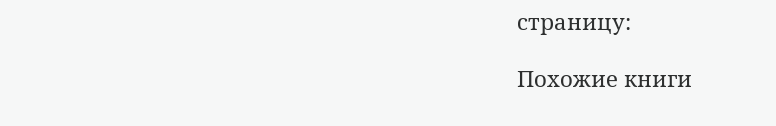страницу:

Похожие книги